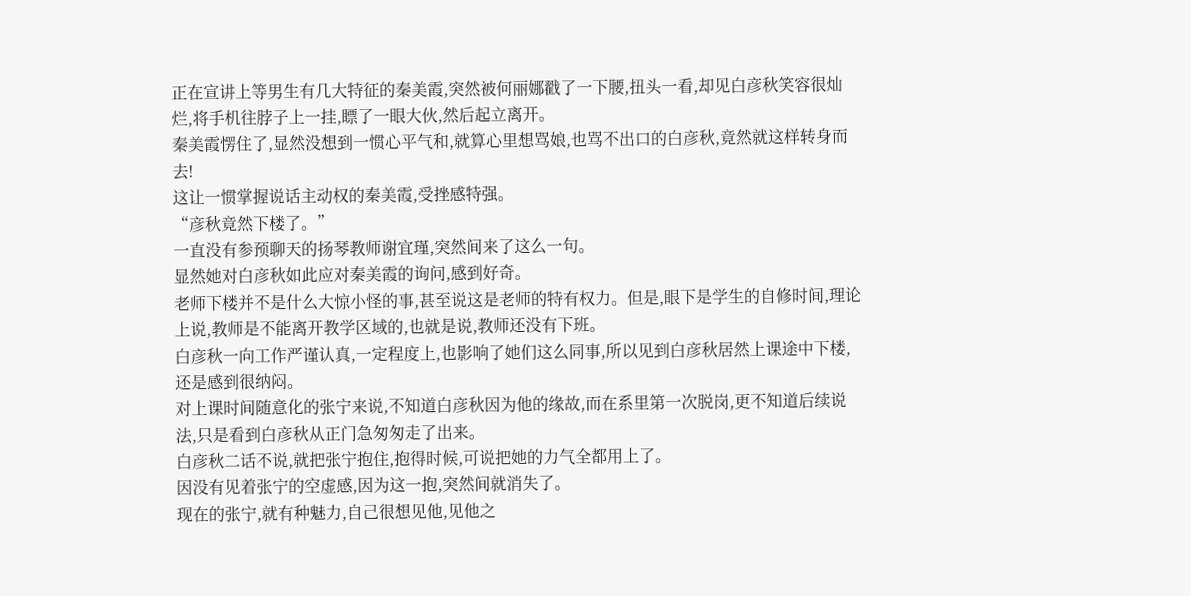正在宣讲上等男生有几大特征的秦美霞,突然被何丽娜戳了一下腰,扭头一看,却见白彦秋笑容很灿烂,将手机往脖子上一挂,瞟了一眼大伙,然后起立离开。
秦美霞愣住了,显然没想到一惯心平气和,就算心里想骂娘,也骂不出口的白彦秋,竟然就这样转身而去!
这让一惯掌握说话主动权的秦美霞,受挫感特强。
“彦秋竟然下楼了。”
一直没有参预聊天的扬琴教师谢宜瑾,突然间来了这么一句。
显然她对白彦秋如此应对秦美霞的询问,感到好奇。
老师下楼并不是什么大惊小怪的事,甚至说这是老师的特有权力。但是,眼下是学生的自修时间,理论上说,教师是不能离开教学区域的,也就是说,教师还没有下班。
白彦秋一向工作严谨认真,一定程度上,也影响了她们这么同事,所以见到白彦秋居然上课途中下楼,还是感到很纳闷。
对上课时间随意化的张宁来说,不知道白彦秋因为他的缘故,而在系里第一次脱岗,更不知道后续说法,只是看到白彦秋从正门急匆匆走了出来。
白彦秋二话不说,就把张宁抱住,抱得时候,可说把她的力气全都用上了。
因没有见着张宁的空虚感,因为这一抱,突然间就消失了。
现在的张宁,就有种魅力,自己很想见他,见他之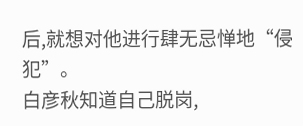后,就想对他进行肆无忌惮地“侵犯”。
白彦秋知道自己脱岗,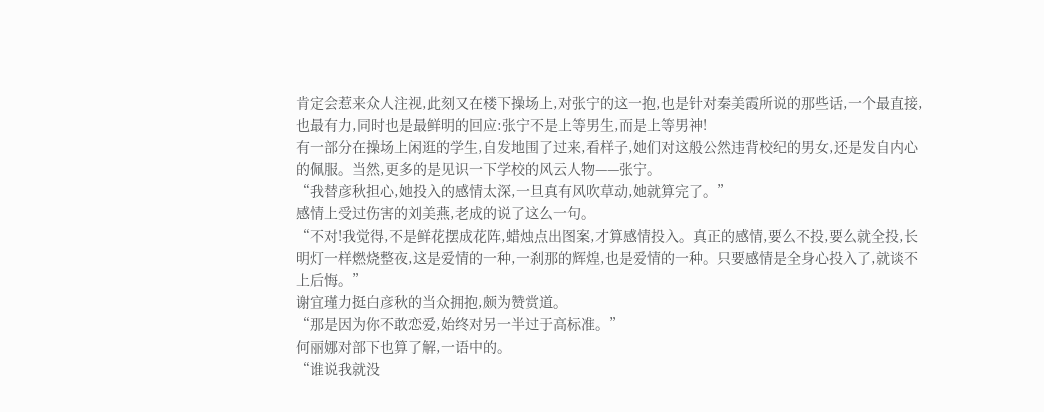肯定会惹来众人注视,此刻又在楼下操场上,对张宁的这一抱,也是针对秦美霞所说的那些话,一个最直接,也最有力,同时也是最鲜明的回应:张宁不是上等男生,而是上等男神!
有一部分在操场上闲逛的学生,自发地围了过来,看样子,她们对这般公然违背校纪的男女,还是发自内心的佩服。当然,更多的是见识一下学校的风云人物——张宁。
“我替彦秋担心,她投入的感情太深,一旦真有风吹草动,她就算完了。”
感情上受过伤害的刘美燕,老成的说了这么一句。
“不对!我觉得,不是鲜花摆成花阵,蜡烛点出图案,才算感情投入。真正的感情,要么不投,要么就全投,长明灯一样燃烧整夜,这是爱情的一种,一刹那的辉煌,也是爱情的一种。只要感情是全身心投入了,就谈不上后悔。”
谢宜瑾力挺白彦秋的当众拥抱,颇为赞赏道。
“那是因为你不敢恋爱,始终对另一半过于高标准。”
何丽娜对部下也算了解,一语中的。
“谁说我就没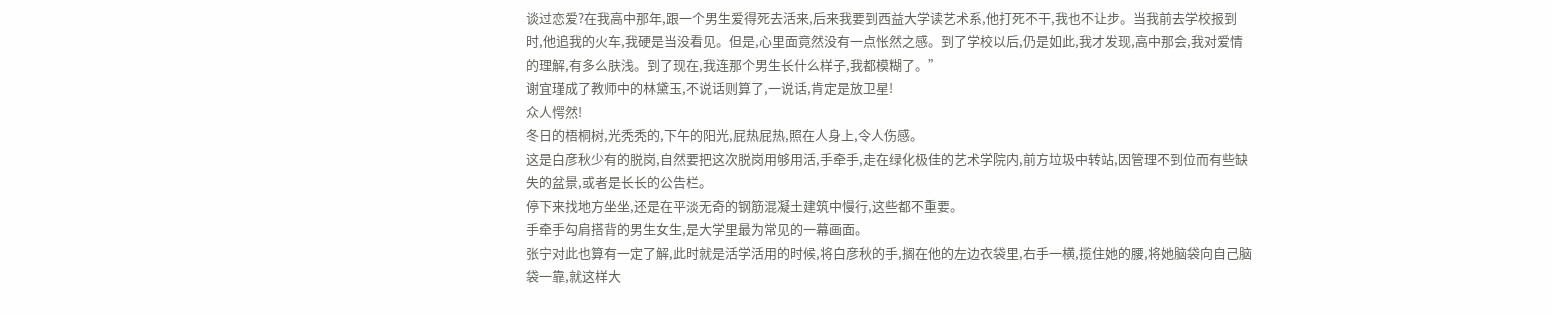谈过恋爱?在我高中那年,跟一个男生爱得死去活来,后来我要到西益大学读艺术系,他打死不干,我也不让步。当我前去学校报到时,他追我的火车,我硬是当没看见。但是,心里面竟然没有一点怅然之感。到了学校以后,仍是如此,我才发现,高中那会,我对爱情的理解,有多么肤浅。到了现在,我连那个男生长什么样子,我都模糊了。”
谢宜瑾成了教师中的林黛玉,不说话则算了,一说话,肯定是放卫星!
众人愕然!
冬日的梧桐树,光秃秃的,下午的阳光,屁热屁热,照在人身上,令人伤感。
这是白彦秋少有的脱岗,自然要把这次脱岗用够用活,手牵手,走在绿化极佳的艺术学院内,前方垃圾中转站,因管理不到位而有些缺失的盆景,或者是长长的公告栏。
停下来找地方坐坐,还是在平淡无奇的钢筋混凝土建筑中慢行,这些都不重要。
手牵手勾肩搭背的男生女生,是大学里最为常见的一幕画面。
张宁对此也算有一定了解,此时就是活学活用的时候,将白彦秋的手,搁在他的左边衣袋里,右手一横,揽住她的腰,将她脑袋向自己脑袋一靠,就这样大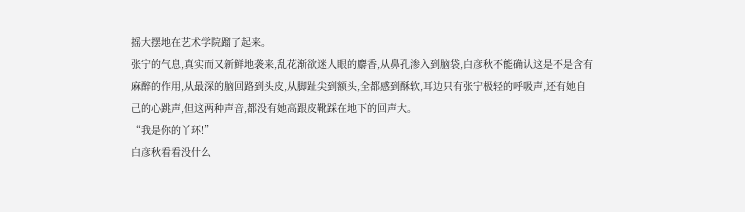摇大摆地在艺术学院蹓了起来。
张宁的气息,真实而又新鲜地袭来,乱花渐欲迷人眼的麝香,从鼻孔渗入到脑袋,白彦秋不能确认这是不是含有麻醉的作用,从最深的脑回路到头皮,从脚趾尖到额头,全都感到酥软,耳边只有张宁极轻的呼吸声,还有她自己的心跳声,但这两种声音,都没有她高跟皮靴踩在地下的回声大。
“我是你的丫环!”
白彦秋看看没什么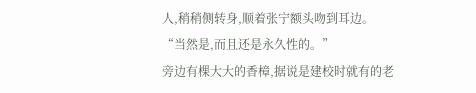人,稍稍侧转身,顺着张宁额头吻到耳边。
“当然是,而且还是永久性的。”
旁边有棵大大的香樟,据说是建校时就有的老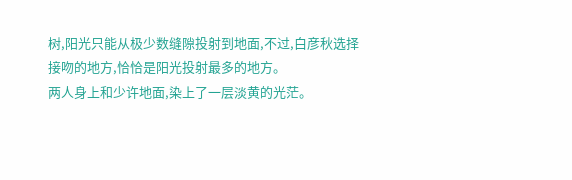树,阳光只能从极少数缝隙投射到地面,不过,白彦秋选择接吻的地方,恰恰是阳光投射最多的地方。
两人身上和少许地面,染上了一层淡黄的光茫。